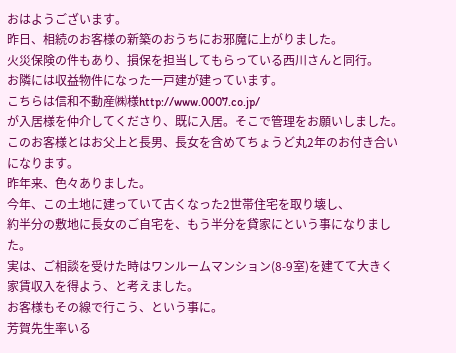おはようございます。
昨日、相続のお客様の新築のおうちにお邪魔に上がりました。
火災保険の件もあり、損保を担当してもらっている西川さんと同行。
お隣には収益物件になった一戸建が建っています。
こちらは信和不動産㈱様http://www.0007.co.jp/
が入居様を仲介してくださり、既に入居。そこで管理をお願いしました。
このお客様とはお父上と長男、長女を含めてちょうど丸2年のお付き合いになります。
昨年来、色々ありました。
今年、この土地に建っていて古くなった2世帯住宅を取り壊し、
約半分の敷地に長女のご自宅を、もう半分を貸家にという事になりました。
実は、ご相談を受けた時はワンルームマンション(8-9室)を建てて大きく家賃収入を得よう、と考えました。
お客様もその線で行こう、という事に。
芳賀先生率いる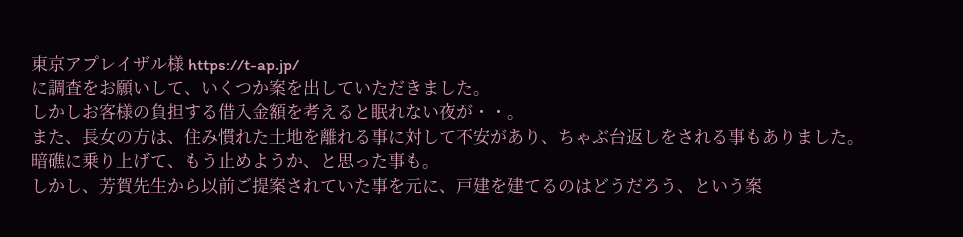東京アプレイザル様 https://t-ap.jp/
に調査をお願いして、いくつか案を出していただきました。
しかしお客様の負担する借入金額を考えると眠れない夜が・・。
また、長女の方は、住み慣れた土地を離れる事に対して不安があり、ちゃぶ台返しをされる事もありました。
暗礁に乗り上げて、もう止めようか、と思った事も。
しかし、芳賀先生から以前ご提案されていた事を元に、戸建を建てるのはどうだろう、という案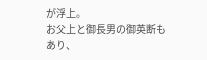が浮上。
お父上と御長男の御英断もあり、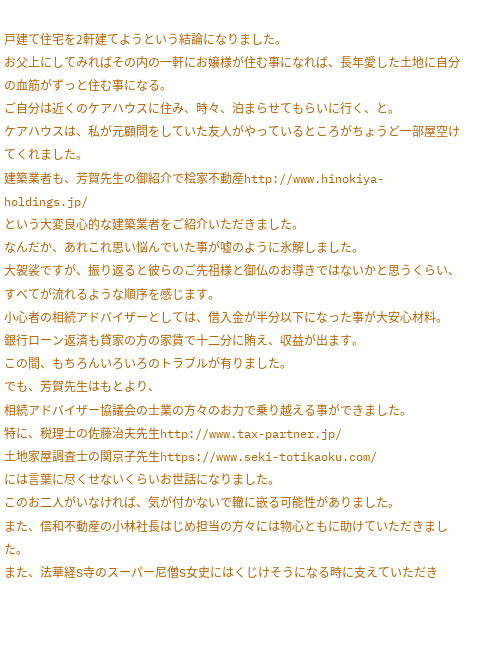戸建て住宅を2軒建てようという結論になりました。
お父上にしてみればその内の一軒にお嬢様が住む事になれば、長年愛した土地に自分の血筋がずっと住む事になる。
ご自分は近くのケアハウスに住み、時々、泊まらせてもらいに行く、と。
ケアハウスは、私が元顧問をしていた友人がやっているところがちょうど一部屋空けてくれました。
建築業者も、芳賀先生の御紹介で桧家不動産http://www.hinokiya-holdings.jp/
という大変良心的な建築業者をご紹介いただきました。
なんだか、あれこれ思い悩んでいた事が嘘のように氷解しました。
大袈裟ですが、振り返ると彼らのご先祖様と御仏のお導きではないかと思うくらい、
すべてが流れるような順序を感じます。
小心者の相続アドバイザーとしては、借入金が半分以下になった事が大安心材料。
銀行ローン返済も貸家の方の家賃で十二分に賄え、収益が出ます。
この間、もちろんいろいろのトラブルが有りました。
でも、芳賀先生はもとより、
相続アドバイザー協議会の士業の方々のお力で乗り越える事ができました。
特に、税理士の佐藤治夫先生http://www.tax-partner.jp/
土地家屋調査士の関京子先生https://www.seki-totikaoku.com/
には言葉に尽くせないくらいお世話になりました。
このお二人がいなければ、気が付かないで轍に嵌る可能性がありました。
また、信和不動産の小林社長はじめ担当の方々には物心ともに助けていただきました。
また、法華経S寺のスーパー尼僧S女史にはくじけそうになる時に支えていただき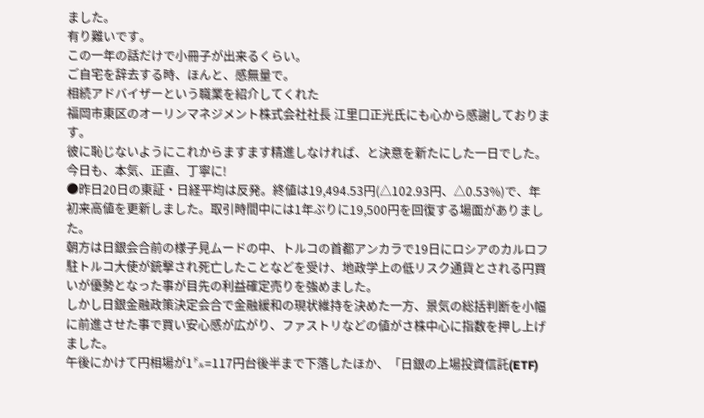ました。
有り難いです。
この一年の話だけで小冊子が出来るくらい。
ご自宅を辞去する時、ほんと、感無量で。
相続アドバイザーという職業を紹介してくれた
福岡市東区のオーリンマネジメント株式会社社長 江里口正光氏にも心から感謝しております。
彼に恥じないようにこれからますます精進しなければ、と決意を新たにした一日でした。
今日も、本気、正直、丁寧に!
●昨日20日の東証・日経平均は反発。終値は19,494.53円(△102.93円、△0.53%)で、年初来高値を更新しました。取引時間中には1年ぶりに19,500円を回復する場面がありました。
朝方は日銀会合前の様子見ムードの中、トルコの首都アンカラで19日にロシアのカルロフ駐トルコ大使が銃撃され死亡したことなどを受け、地政学上の低リスク通貨とされる円買いが優勢となった事が目先の利益確定売りを強めました。
しかし日銀金融政策決定会合で金融緩和の現状維持を決めた一方、景気の総括判断を小幅に前進させた事で買い安心感が広がり、ファストリなどの値がさ株中心に指数を押し上げました。
午後にかけて円相場が1㌦=117円台後半まで下落したほか、「日銀の上場投資信託(ETF)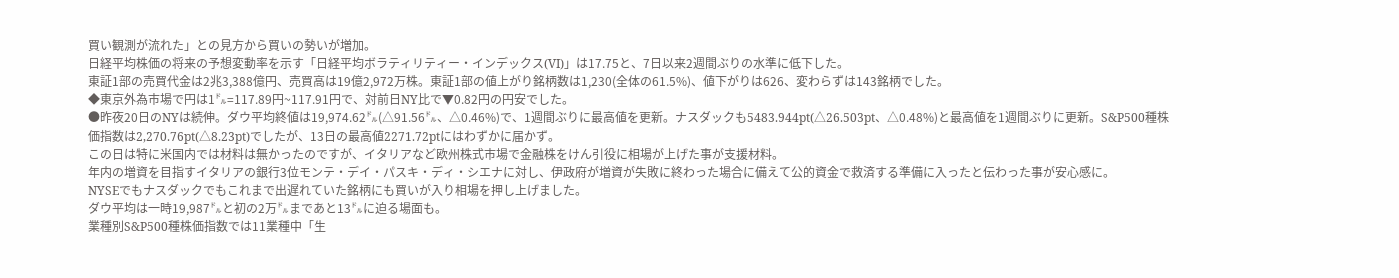買い観測が流れた」との見方から買いの勢いが増加。
日経平均株価の将来の予想変動率を示す「日経平均ボラティリティー・インデックス(VI)」は17.75と、7日以来2週間ぶりの水準に低下した。
東証1部の売買代金は2兆3,388億円、売買高は19億2,972万株。東証1部の値上がり銘柄数は1,230(全体の61.5%)、値下がりは626、変わらずは143銘柄でした。
◆東京外為市場で円は1㌦=117.89円~117.91円で、対前日NY比で▼0.82円の円安でした。
●昨夜20日のNYは続伸。ダウ平均終値は19,974.62㌦(△91.56㌦、△0.46%)で、1週間ぶりに最高値を更新。ナスダックも5483.944pt(△26.503pt、△0.48%)と最高値を1週間ぶりに更新。S&P500種株価指数は2,270.76pt(△8.23pt)でしたが、13日の最高値2271.72ptにはわずかに届かず。
この日は特に米国内では材料は無かったのですが、イタリアなど欧州株式市場で金融株をけん引役に相場が上げた事が支援材料。
年内の増資を目指すイタリアの銀行3位モンテ・デイ・パスキ・ディ・シエナに対し、伊政府が増資が失敗に終わった場合に備えて公的資金で救済する準備に入ったと伝わった事が安心感に。
NYSEでもナスダックでもこれまで出遅れていた銘柄にも買いが入り相場を押し上げました。
ダウ平均は一時19,987㌦と初の2万㌦まであと13㌦に迫る場面も。
業種別S&P500種株価指数では11業種中「生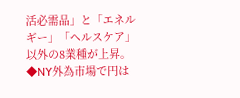活必需品」と「エネルギー」「ヘルスケア」以外の8業種が上昇。
◆NY外為市場で円は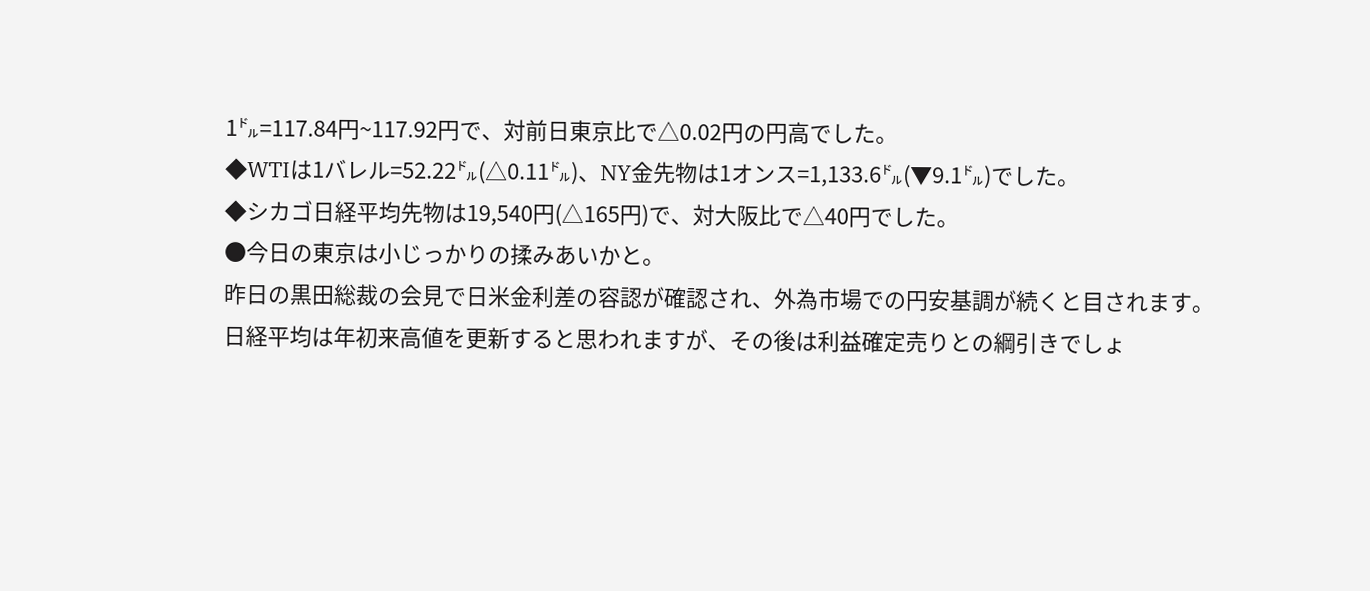1㌦=117.84円~117.92円で、対前日東京比で△0.02円の円高でした。
◆WTIは1バレル=52.22㌦(△0.11㌦)、NY金先物は1オンス=1,133.6㌦(▼9.1㌦)でした。
◆シカゴ日経平均先物は19,540円(△165円)で、対大阪比で△40円でした。
●今日の東京は小じっかりの揉みあいかと。
昨日の黒田総裁の会見で日米金利差の容認が確認され、外為市場での円安基調が続くと目されます。
日経平均は年初来高値を更新すると思われますが、その後は利益確定売りとの綱引きでしょ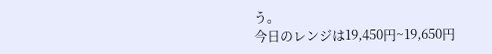う。
今日のレンジは19,450円~19,650円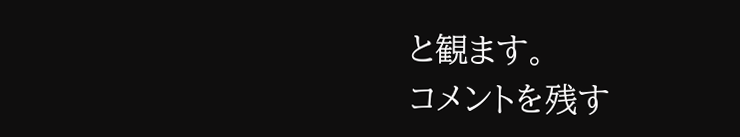と観ます。
コメントを残す